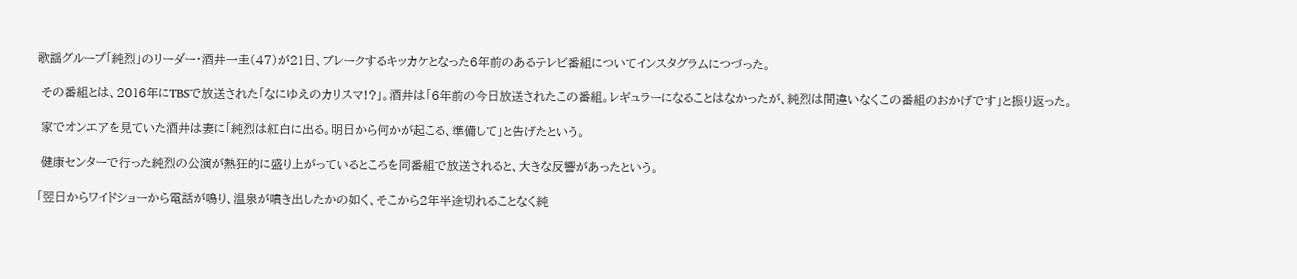歌謡グループ「純烈」のリーダー・酒井一圭(47)が21日、ブレークするキッカケとなった6年前のあるテレビ番組についてインスタグラムにつづった。

 その番組とは、2016年にTBSで放送された「なにゆえのカリスマ!?」。酒井は「6年前の今日放送されたこの番組。レギュラーになることはなかったが、純烈は間違いなくこの番組のおかげです」と振り返った。

 家でオンエアを見ていた酒井は妻に「純烈は紅白に出る。明日から何かが起こる、準備して」と告げたという。

 健康センターで行った純烈の公演が熱狂的に盛り上がっているところを同番組で放送されると、大きな反響があったという。

「翌日からワイドショーから電話が鳴り、温泉が噴き出したかの如く、そこから2年半途切れることなく純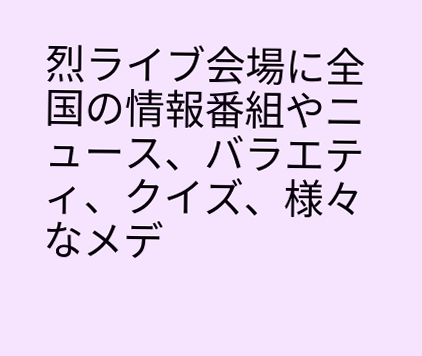烈ライブ会場に全国の情報番組やニュース、バラエティ、クイズ、様々なメデ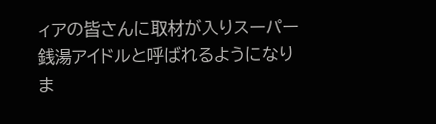ィアの皆さんに取材が入りスーパー銭湯アイドルと呼ばれるようになりま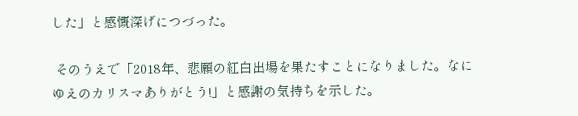した」と感慨深げにつづった。

 そのうえで「2018年、悲願の紅白出場を果たすことになりました。なにゆえのカリスマありがとう!」と感謝の気持ちを示した。